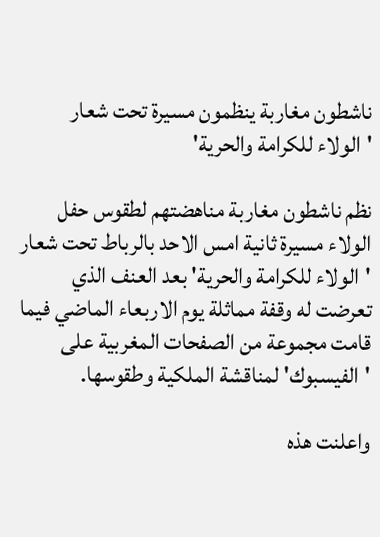ناشطون مغاربة ينظمون مسيرة تحت شعار 'الولاء للكرامة والحرية'

نظم ناشطون مغاربة مناهضتهم لطقوس حفل الولاء مسيرة ثانية امس الاحد بالرباط تحت شعار 'الولاء للكرامة والحرية' بعد العنف الذي تعرضت له وقفة مماثلة يوم الاربعاء الماضي فيما قامت مجموعة من الصفحات المغربية على 'الفيسبوك' لمناقشة الملكية وطقوسها.

واعلنت هذه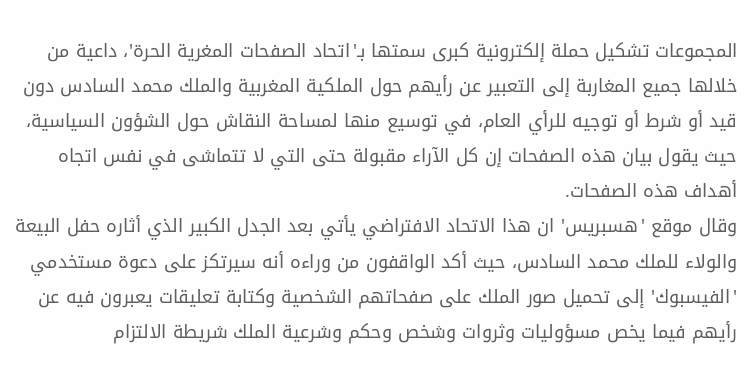المجموعات تشكيل حملة إلكترونية كبرى سمتها بـ'اتحاد الصفحات المغرية الحرة'، داعية من خلالها جميع المغاربة إلى التعبير عن رأيهم حول الملكية المغربية والملك محمد السادس دون قيد أو شرط أو توجيه للرأي العام، في توسيع منها لمساحة النقاش حول الشؤون السياسية، حيث يقول بيان هذه الصفحات إن كل الآراء مقبولة حتى التي لا تتماشى في نفس اتجاه أهداف هذه الصفحات.
وقال موقع 'هسبريس' ان هذا الاتحاد الافتراضي يأتي بعد الجدل الكبير الذي أثاره حفل البيعة والولاء للملك محمد السادس، حيث أكد الواقفون من وراءه أنه سيرتكز على دعوة مستخدمي 'الفيسبوك' إلى تحميل صور الملك على صفحاتهم الشخصية وكتابة تعليقات يعبرون فيه عن رأيهم فيما يخص مسؤوليات وثروات وشخص وحكم وشرعية الملك شريطة الالتزام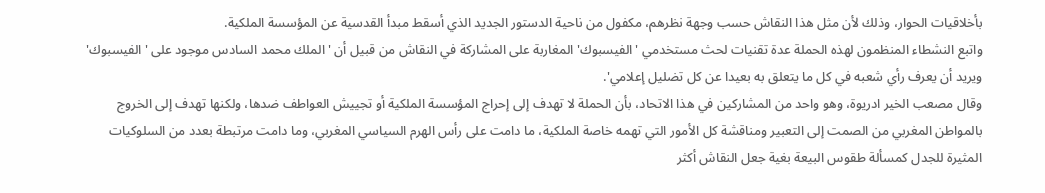بأخلاقيات الحوار، وذلك لأن مثل هذا النقاش حسب وجهة نظرهم، مكفول من ناحية الدستور الجديد الذي أسقط مبدأ القدسية عن المؤسسة الملكية.
واتبع النشطاء المنظمون لهذه الحملة عدة تقنيات لحث مستخدمي 'الفيسبوك' المغاربة على المشاركة في النقاش من قبيل أن 'الملك محمد السادس موجود على 'الفيسبوك' ويريد أن يعرف رأي شعبه في كل ما يتعلق به بعيدا عن كل تضليل إعلامي'.
وقال مصعب الخير ادريوة، وهو واحد من المشاركين في هذا الاتحاد، بأن الحملة لا تهدف إلى إحراج المؤسسة الملكية أو تجييش العواطف ضدها، ولكنها تهدف إلى الخروج بالمواطن المغربي من الصمت إلى التعبير ومناقشة كل الأمور التي تهمه خاصة الملكية، ما دامت على رأس الهرم السياسي المغربي، وما دامت مرتبطة بعدد من السلوكيات المثيرة للجدل كمسألة طقوس البيعة بغية جعل النقاش أكثر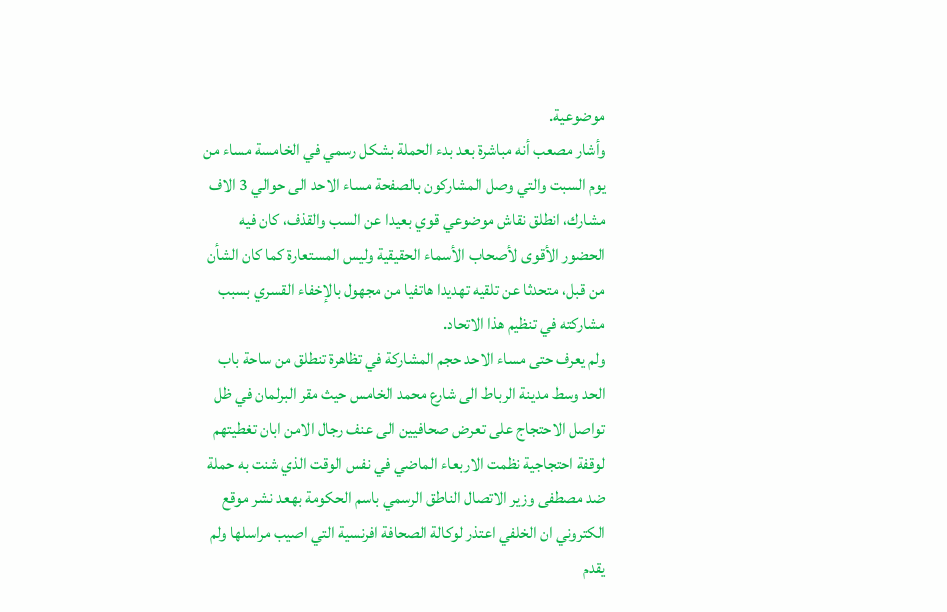موضوعية.
وأشار مصعب أنه مباشرة بعد بدء الحملة بشكل رسمي في الخامسة مساء من يوم السبت والتي وصل المشاركون بالصفحة مساء الاحد الى حوالي 3 الاف مشارك، انطلق نقاش موضوعي قوي بعيدا عن السب والقذف، كان فيه الحضور الأقوى لأصحاب الأسماء الحقيقية وليس المستعارة كما كان الشأن من قبل، متحدثا عن تلقيه تهديدا هاتفيا من مجهول بالإخفاء القسري بسبب مشاركته في تنظيم هذا الاتحاد.
ولم يعرف حتى مساء الاحد حجم المشاركة في تظاهرة تنطلق من ساحة باب الحد وسط مدينة الرباط الى شارع محمد الخامس حيث مقر البرلمان في ظل تواصل الاحتجاج على تعرض صحافيين الى عنف رجال الامن ابان تغطيتهم لوقفة احتجاجية نظمت الاربعاء الماضي في نفس الوقت الذي شنت به حملة ضد مصطفى وزير الاتصال الناطق الرسمي باسم الحكومة بهعد نشر موقع الكتروني ان الخلفي اعتذر لوكالة الصحافة افرنسية التي اصيب مراسلها ولم يقدم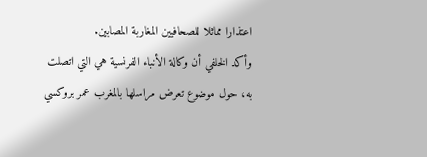اعتذارا مماثلا للصحافيين المغاربة المصابين.
وأكد الخلفي أن وكالة الأنباء الفرنسية هي التي اتصلت به، حول موضوع تعرض مراسلها بالمغرب عمر بروكسي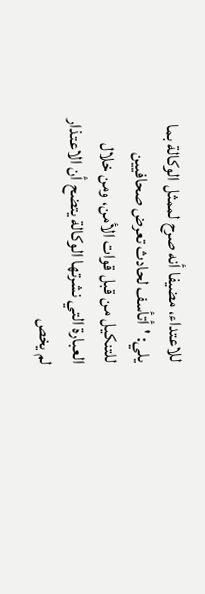للاعتداء، مضيفا أنه صرح لممثل الوكالة بما يلي: 'أتأسف لحادث تعرض صحافيين للتنكيل من قبل قوات الأمن، ومن خلال العبارة التي نشرتها الوكالة يتضح أن الاعتذار لم يخص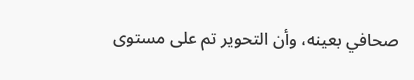صحافي بعينه، وأن التحوير تم على مستوى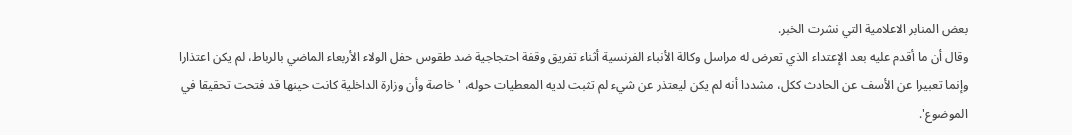بعض المنابر الاعلامية التي نشرت الخبر.
وقال أن ما أقدم عليه بعد الإعتداء الذي تعرض له مراسل وكالة الأنباء الفرنسية أثناء تفريق وقفة احتجاجية ضد طقوس حفل الولاء الأربعاء الماضي بالرباط، لم يكن اعتذارا وإنما تعبيرا عن الأسف عن الحادث ككل، مشددا أنه لم يكن ليعتذر عن شيء لم تثبت لديه المعطيات حوله، 'خاصة وأن وزارة الداخلية كانت حينها قد فتحت تحقيقا في الموضوع'.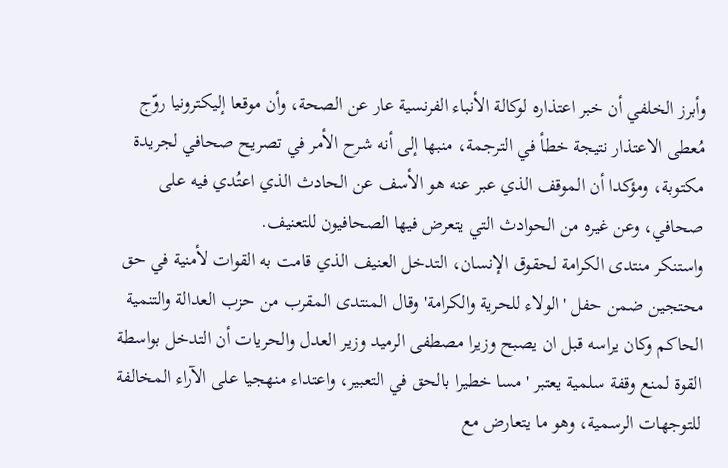وأبرز الخلفي أن خبر اعتذاره لوكالة الأنباء الفرنسية عار عن الصحة، وأن موقعا إليكترونيا روّج مُعطى الاعتذار نتيجة خطأ في الترجمة، منبها إلى أنه شرح الأمر في تصريح صحافي لجريدة مكتوبة، ومؤكدا أن الموقف الذي عبر عنه هو الأسف عن الحادث الذي اعتُدي فيه على صحافي، وعن غيره من الحوادث التي يتعرض فيها الصحافيون للتعنيف.
واستنكر منتدى الكرامة لحقوق الإنسان، التدخل العنيف الذي قامت به القوات لأمنية في حق محتجين ضمن حفل 'الولاء للحرية والكرامة' وقال المنتدى المقرب من حزب العدالة والتنمية الحاكم وكان يراسه قبل ان يصبح وزيرا مصطفى الرميد وزير العدل والحريات أن التدخل بواسطة القوة لمنع وقفة سلمية يعتبر 'مسا خطيرا بالحق في التعبير، واعتداء منهجيا على الآراء المخالفة للتوجهات الرسمية، وهو ما يتعارض مع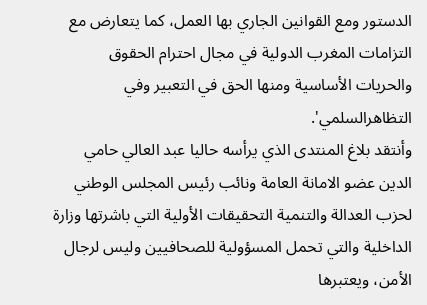الدستور ومع القوانين الجاري بها العمل، كما يتعارض مع التزامات المغرب الدولية في مجال احترام الحقوق والحريات الأساسية ومنها الحق في التعبير وفي التظاهرالسلمي'.
وأنتقد بلاغ المنتدى الذي يرأسه حاليا عبد العالي حامي الدين عضو الامانة العامة ونائب رئيس المجلس الوطني لحزب العدالة والتنمية التحقيقات الأولية التي باشرتها وزارة الداخلية والتي تحمل المسؤولية للصحافيين وليس لرجال الأمن، ويعتبرها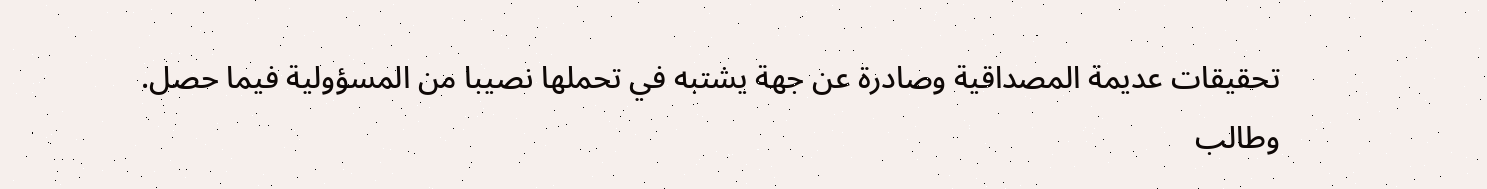تحقيقات عديمة المصداقية وصادرة عن جهة يشتبه في تحملها نصيبا من المسؤولية فيما حصل.
وطالب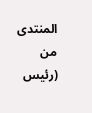المنتدى من (رئيس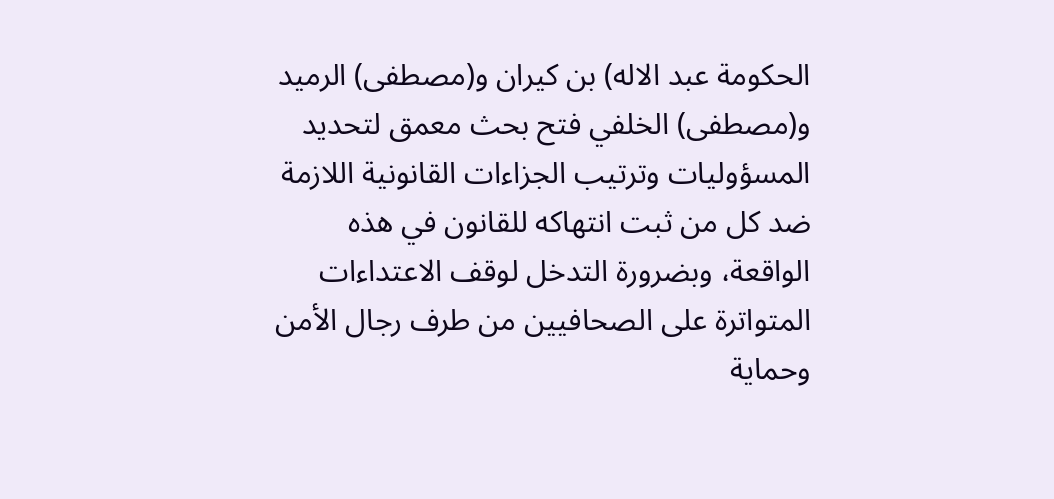الحكومة عبد الاله) بن كيران و(مصطفى) الرميد و(مصطفى) الخلفي فتح بحث معمق لتحديد المسؤوليات وترتيب الجزاءات القانونية اللازمة ضد كل من ثبت انتهاكه للقانون في هذه الواقعة، وبضرورة التدخل لوقف الاعتداءات المتواترة على الصحافيين من طرف رجال الأمن وحماية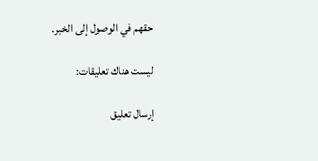حقهم في الوصول إلى الخبر.

ليست هناك تعليقات:

إرسال تعليق